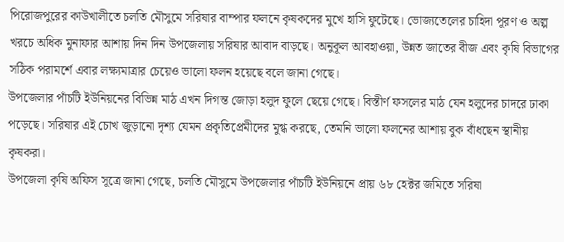পিরোজপুরের কাউখালীতে চলতি মৌসুমে সরিষার বাম্পার ফলনে কৃষকদের মুখে হাসি ফুটেছে। ভোজ্যতেলের চাহিদা পূরণ ও অল্প খরচে অধিক মুনাফার আশায় দিন দিন উপজেলায় সরিষার আবাদ বাড়ছে। অনুকূল আবহাওয়া, উন্নত জাতের বীজ এবং কৃষি বিভাগের সঠিক পরামর্শে এবার লক্ষ্যমাত্রার চেয়েও ভালো ফলন হয়েছে বলে জানা গেছে।
উপজেলার পাঁচটি ইউনিয়নের বিভিন্ন মাঠ এখন দিগন্ত জোড়া হলুদ ফুলে ছেয়ে গেছে। বিস্তীর্ণ ফসলের মাঠ যেন হলুদের চাদরে ঢাকা পড়েছে। সরিষার এই চোখ জুড়ানো দৃশ্য যেমন প্রকৃতিপ্রেমীদের মুগ্ধ করছে, তেমনি ভালো ফলনের আশায় বুক বাঁধছেন স্থানীয় কৃষকরা।
উপজেলা কৃষি অফিস সূত্রে জানা গেছে, চলতি মৌসুমে উপজেলার পাঁচটি ইউনিয়নে প্রায় ৬৮ হেক্টর জমিতে সরিষা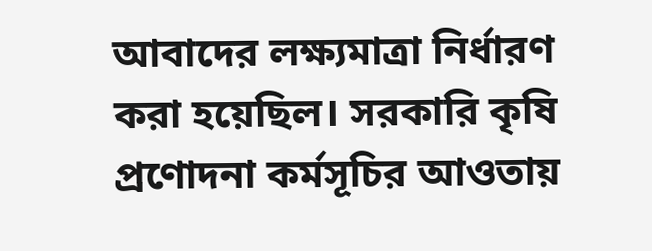আবাদের লক্ষ্যমাত্রা নির্ধারণ করা হয়েছিল। সরকারি কৃষি প্রণোদনা কর্মসূচির আওতায়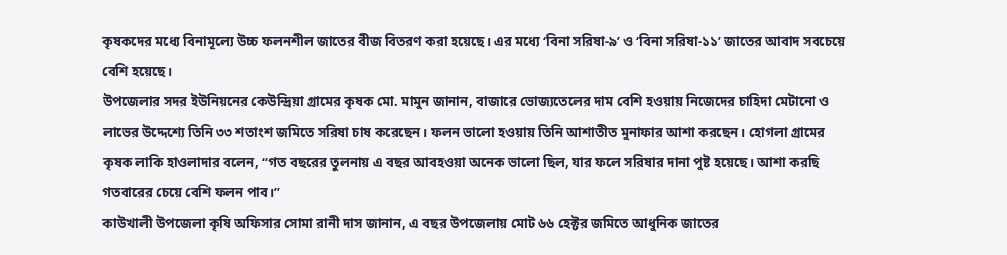কৃষকদের মধ্যে বিনামূল্যে উচ্চ ফলনশীল জাতের বীজ বিতরণ করা হয়েছে। এর মধ্যে ‘বিনা সরিষা-৯’ ও ‘বিনা সরিষা-১১’ জাতের আবাদ সবচেয়ে বেশি হয়েছে।
উপজেলার সদর ইউনিয়নের কেউন্দ্রিয়া গ্রামের কৃষক মো. মামুন জানান, বাজারে ভোজ্যতেলের দাম বেশি হওয়ায় নিজেদের চাহিদা মেটানো ও লাভের উদ্দেশ্যে তিনি ৩৩ শতাংশ জমিতে সরিষা চাষ করেছেন। ফলন ভালো হওয়ায় তিনি আশাতীত মুনাফার আশা করছেন। হোগলা গ্রামের কৃষক লাকি হাওলাদার বলেন, “গত বছরের তুলনায় এ বছর আবহওয়া অনেক ভালো ছিল, যার ফলে সরিষার দানা পুষ্ট হয়েছে। আশা করছি গতবারের চেয়ে বেশি ফলন পাব।”
কাউখালী উপজেলা কৃষি অফিসার সোমা রানী দাস জানান, এ বছর উপজেলায় মোট ৬৬ হেক্টর জমিতে আধুনিক জাতের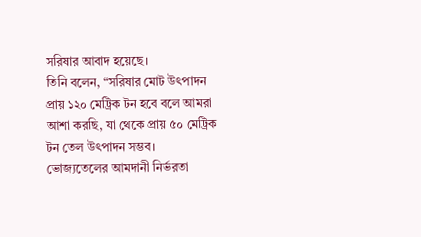সরিষার আবাদ হয়েছে।
তিনি বলেন, “সরিষার মোট উৎপাদন প্রায় ১২০ মেট্রিক টন হবে বলে আমরা আশা করছি, যা থেকে প্রায় ৫০ মেট্রিক টন তেল উৎপাদন সম্ভব। ভোজ্যতেলের আমদানী নির্ভরতা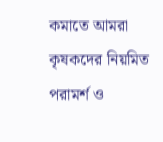কমাতে আমরা কৃষকদের নিয়মিত পরামর্শ ও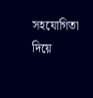সহযোগিতা দিয়ে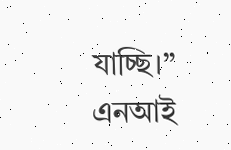যাচ্ছি।”
এনআই